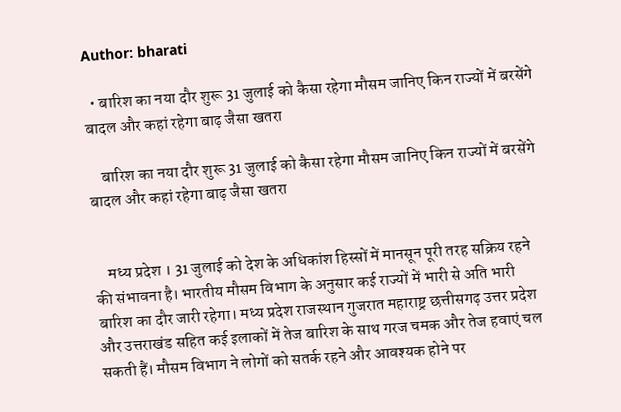Author: bharati

  • बारिश का नया दौर शुरू 31 जुलाई को कैसा रहेगा मौसम जानिए किन राज्यों में बरसेंगे बादल और कहां रहेगा बाढ़ जैसा खतरा

    बारिश का नया दौर शुरू 31 जुलाई को कैसा रहेगा मौसम जानिए किन राज्यों में बरसेंगे बादल और कहां रहेगा बाढ़ जैसा खतरा


    मध्य प्रदेश । 31 जुलाई को देश के अधिकांश हिस्सों में मानसून पूरी तरह सक्रिय रहने की संभावना है। भारतीय मौसम विभाग के अनुसार कई राज्यों में भारी से अति भारी बारिश का दौर जारी रहेगा। मध्य प्रदेश राजस्थान गुजरात महाराष्ट्र छत्तीसगढ़ उत्तर प्रदेश और उत्तराखंड सहित कई इलाकों में तेज बारिश के साथ गरज चमक और तेज हवाएं चल सकती हैं। मौसम विभाग ने लोगों को सतर्क रहने और आवश्यक होने पर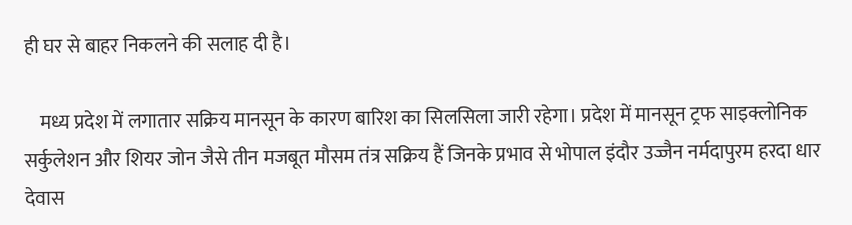ही घर से बाहर निकलने की सलाह दी है।

    मध्य प्रदेश में लगातार सक्रिय मानसून के कारण बारिश का सिलसिला जारी रहेगा। प्रदेश में मानसून ट्रफ साइक्लोनिक सर्कुलेशन और शियर जोन जैसे तीन मजबूत मौसम तंत्र सक्रिय हैं जिनके प्रभाव से भोपाल इंदौर उज्जैन नर्मदापुरम हरदा धार देवास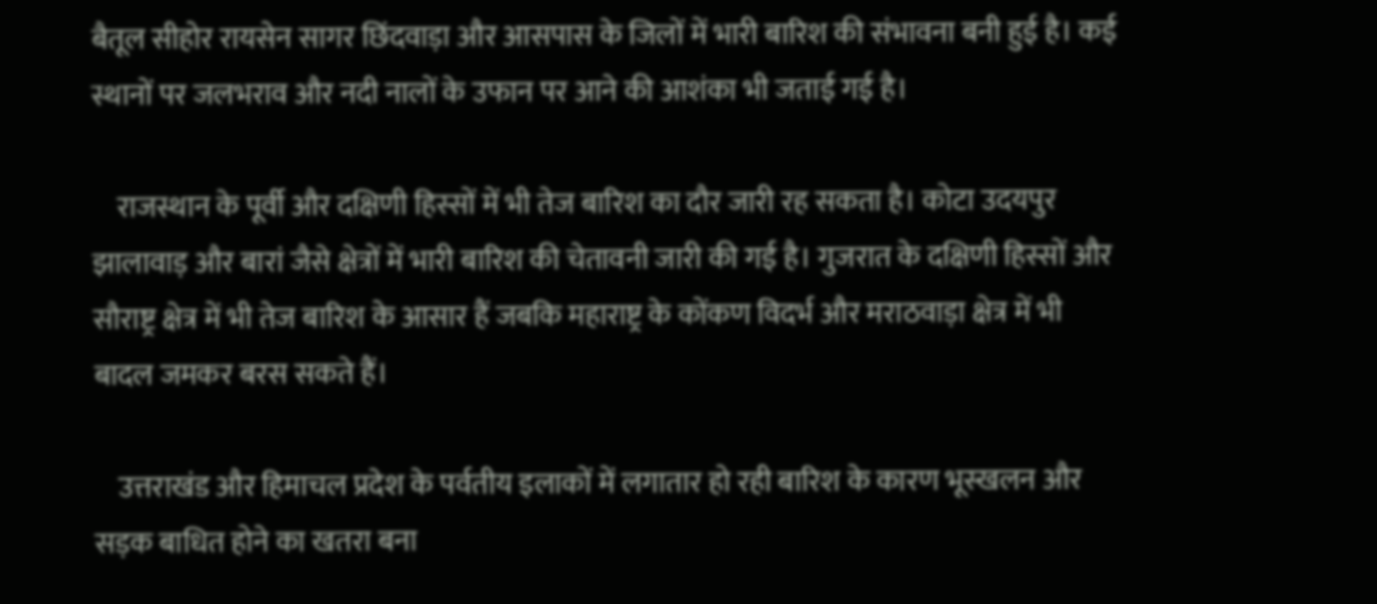बैतूल सीहोर रायसेन सागर छिंदवाड़ा और आसपास के जिलों में भारी बारिश की संभावना बनी हुई है। कई स्थानों पर जलभराव और नदी नालों के उफान पर आने की आशंका भी जताई गई है।

    राजस्थान के पूर्वी और दक्षिणी हिस्सों में भी तेज बारिश का दौर जारी रह सकता है। कोटा उदयपुर झालावाड़ और बारां जैसे क्षेत्रों में भारी बारिश की चेतावनी जारी की गई है। गुजरात के दक्षिणी हिस्सों और सौराष्ट्र क्षेत्र में भी तेज बारिश के आसार हैं जबकि महाराष्ट्र के कोंकण विदर्भ और मराठवाड़ा क्षेत्र में भी बादल जमकर बरस सकते हैं।

    उत्तराखंड और हिमाचल प्रदेश के पर्वतीय इलाकों में लगातार हो रही बारिश के कारण भूस्खलन और सड़क बाधित होने का खतरा बना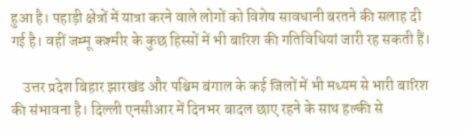हुआ है। पहाड़ी क्षेत्रों में यात्रा करने वाले लोगों को विशेष सावधानी बरतने की सलाह दी गई है। वहीं जम्मू कश्मीर के कुछ हिस्सों में भी बारिश की गतिविधियां जारी रह सकती हैं।

    उत्तर प्रदेश बिहार झारखंड और पश्चिम बंगाल के कई जिलों में भी मध्यम से भारी बारिश की संभावना है। दिल्ली एनसीआर में दिनभर बादल छाए रहने के साथ हल्की से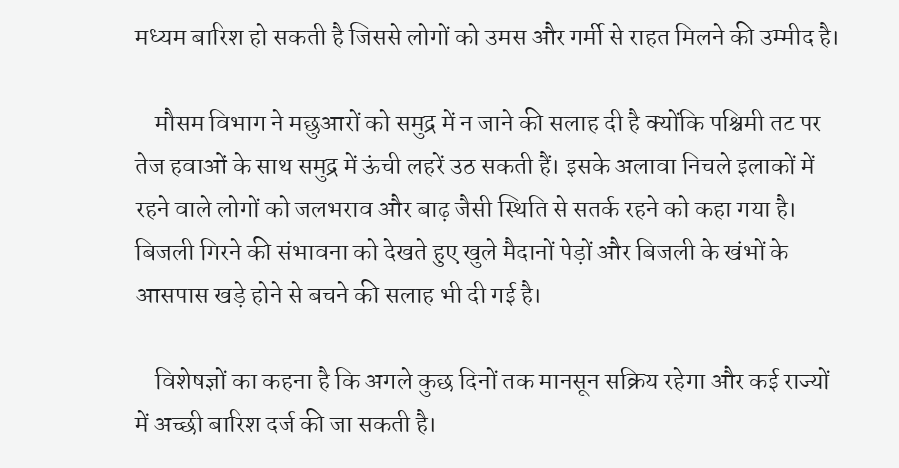मध्यम बारिश हो सकती है जिससे लोगों को उमस और गर्मी से राहत मिलने की उम्मीद है।

    मौसम विभाग ने मछुआरों को समुद्र में न जाने की सलाह दी है क्योंकि पश्चिमी तट पर तेज हवाओं के साथ समुद्र में ऊंची लहरें उठ सकती हैं। इसके अलावा निचले इलाकों में रहने वाले लोगों को जलभराव और बाढ़ जैसी स्थिति से सतर्क रहने को कहा गया है। बिजली गिरने की संभावना को देखते हुए खुले मैदानों पेड़ों और बिजली के खंभों के आसपास खड़े होने से बचने की सलाह भी दी गई है।

    विशेषज्ञों का कहना है कि अगले कुछ दिनों तक मानसून सक्रिय रहेगा और कई राज्यों में अच्छी बारिश दर्ज की जा सकती है।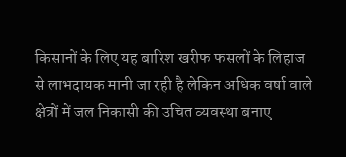किसानों के लिए यह बारिश खरीफ फसलों के लिहाज से लाभदायक मानी जा रही है लेकिन अधिक वर्षा वाले क्षेत्रों में जल निकासी की उचित व्यवस्था बनाए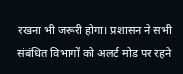रखना भी जरूरी होगा। प्रशासन ने सभी संबंधित विभागों को अलर्ट मोड पर रहने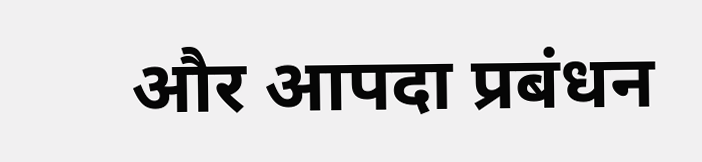और आपदा प्रबंधन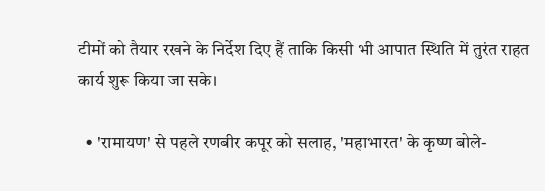टीमों को तैयार रखने के निर्देश दिए हैं ताकि किसी भी आपात स्थिति में तुरंत राहत कार्य शुरू किया जा सके।

  • 'रामायण' से पहले रणबीर कपूर को सलाह, 'महाभारत' के कृष्ण बोले-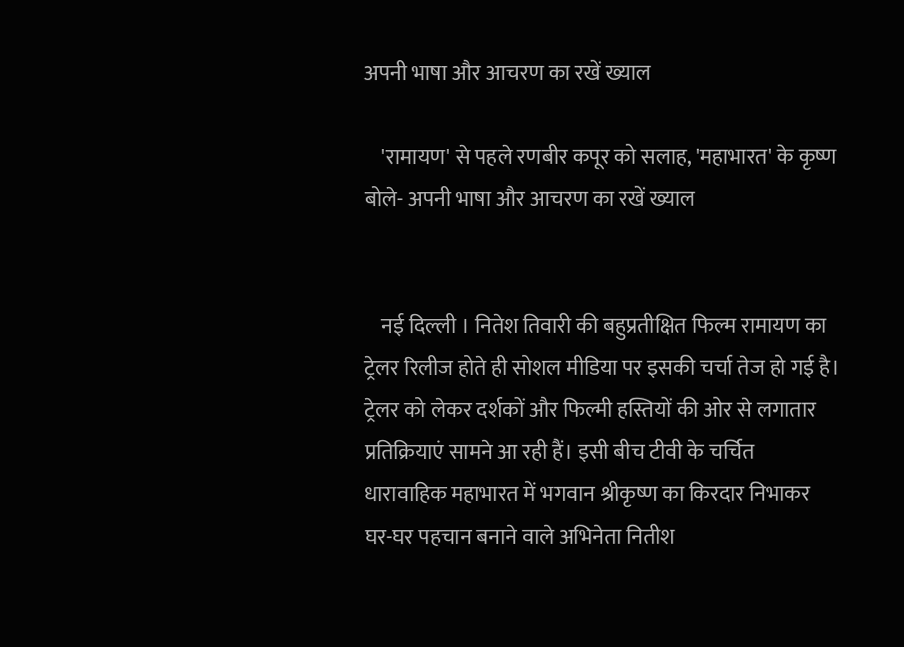अपनी भाषा और आचरण का रखें ख्याल

    'रामायण' से पहले रणबीर कपूर को सलाह, 'महाभारत' के कृष्ण बोले- अपनी भाषा और आचरण का रखें ख्याल


    नई दिल्ली । नितेश तिवारी की बहुप्रतीक्षित फिल्म रामायण का ट्रेलर रिलीज होते ही सोशल मीडिया पर इसकी चर्चा तेज हो गई है। ट्रेलर को लेकर दर्शकों और फिल्मी हस्तियों की ओर से लगातार प्रतिक्रियाएं सामने आ रही हैं। इसी बीच टीवी के चर्चित धारावाहिक महाभारत में भगवान श्रीकृष्ण का किरदार निभाकर घर-घर पहचान बनाने वाले अभिनेता नितीश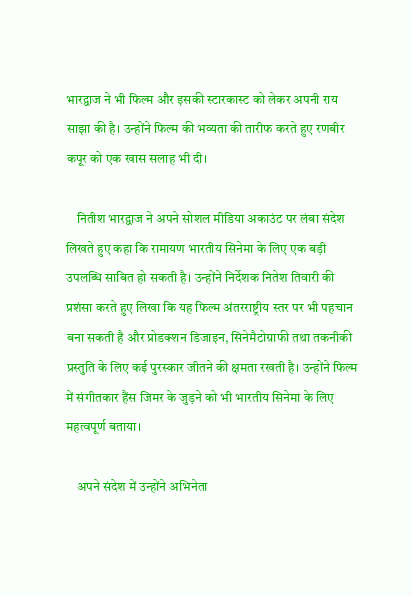भारद्वाज ने भी फिल्म और इसकी स्टारकास्ट को लेकर अपनी राय साझा की है। उन्होंने फिल्म की भव्यता की तारीफ करते हुए रणबीर कपूर को एक खास सलाह भी दी।

    नितीश भारद्वाज ने अपने सोशल मीडिया अकाउंट पर लंबा संदेश लिखते हुए कहा कि रामायण भारतीय सिनेमा के लिए एक बड़ी उपलब्धि साबित हो सकती है। उन्होंने निर्देशक नितेश तिवारी की प्रशंसा करते हुए लिखा कि यह फिल्म अंतरराष्ट्रीय स्तर पर भी पहचान बना सकती है और प्रोडक्शन डिजाइन, सिनेमैटोग्राफी तथा तकनीकी प्रस्तुति के लिए कई पुरस्कार जीतने की क्षमता रखती है। उन्होंने फिल्म में संगीतकार हैंस जिमर के जुड़ने को भी भारतीय सिनेमा के लिए महत्वपूर्ण बताया।

    अपने संदेश में उन्होंने अभिनेता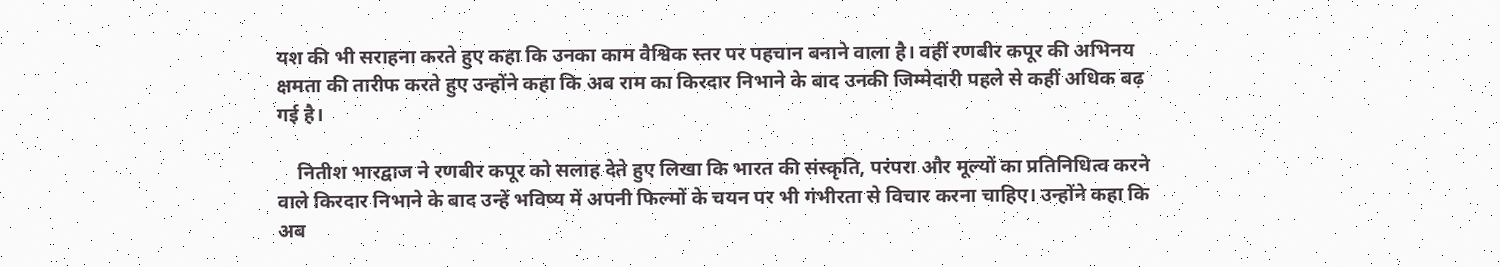यश की भी सराहना करते हुए कहा कि उनका काम वैश्विक स्तर पर पहचान बनाने वाला है। वहीं रणबीर कपूर की अभिनय क्षमता की तारीफ करते हुए उन्होंने कहा कि अब राम का किरदार निभाने के बाद उनकी जिम्मेदारी पहले से कहीं अधिक बढ़ गई है।

    नितीश भारद्वाज ने रणबीर कपूर को सलाह देते हुए लिखा कि भारत की संस्कृति, परंपरा और मूल्यों का प्रतिनिधित्व करने वाले किरदार निभाने के बाद उन्हें भविष्य में अपनी फिल्मों के चयन पर भी गंभीरता से विचार करना चाहिए। उन्होंने कहा कि अब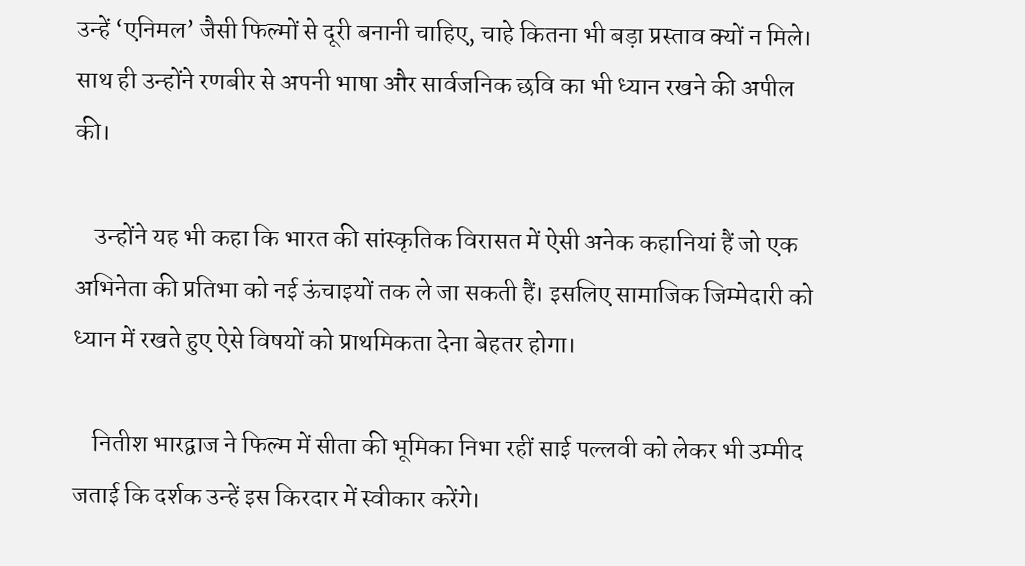उन्हें ‘एनिमल’ जैसी फिल्मों से दूरी बनानी चाहिए, चाहे कितना भी बड़ा प्रस्ताव क्यों न मिले। साथ ही उन्होंने रणबीर से अपनी भाषा और सार्वजनिक छवि का भी ध्यान रखने की अपील की।

    उन्होंने यह भी कहा कि भारत की सांस्कृतिक विरासत में ऐसी अनेक कहानियां हैं जो एक अभिनेता की प्रतिभा को नई ऊंचाइयों तक ले जा सकती हैं। इसलिए सामाजिक जिम्मेदारी को ध्यान में रखते हुए ऐसे विषयों को प्राथमिकता देना बेहतर होगा।

    नितीश भारद्वाज ने फिल्म में सीता की भूमिका निभा रहीं साई पल्लवी को लेकर भी उम्मीद जताई कि दर्शक उन्हें इस किरदार में स्वीकार करेंगे।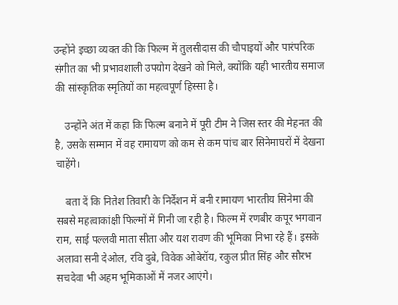उन्होंने इच्छा व्यक्त की कि फिल्म में तुलसीदास की चौपाइयों और पारंपरिक संगीत का भी प्रभावशाली उपयोग देखने को मिले, क्योंकि यही भारतीय समाज की सांस्कृतिक स्मृतियों का महत्वपूर्ण हिस्सा है।

    उन्होंने अंत में कहा कि फिल्म बनाने में पूरी टीम ने जिस स्तर की मेहनत की है, उसके सम्मान में वह रामायण को कम से कम पांच बार सिनेमाघरों में देखना चाहेंगे।

    बता दें कि नितेश तिवारी के निर्देशन में बनी रामायण भारतीय सिनेमा की सबसे महत्वाकांक्षी फिल्मों में गिनी जा रही है। फिल्म में रणबीर कपूर भगवान राम, साई पल्लवी माता सीता और यश रावण की भूमिका निभा रहे हैं। इसके अलावा सनी देओल, रवि दुबे, विवेक ओबेरॉय, रकुल प्रीत सिंह और सौरभ सचदेवा भी अहम भूमिकाओं में नजर आएंगे।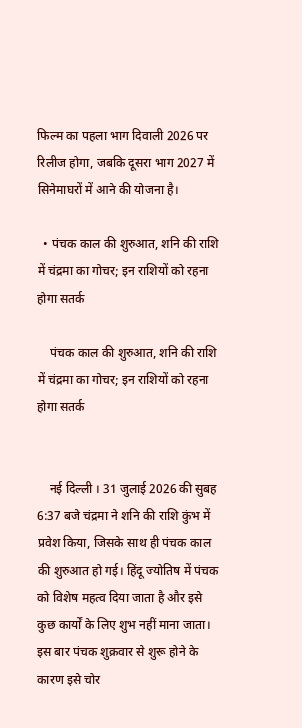फिल्म का पहला भाग दिवाली 2026 पर रिलीज होगा, जबकि दूसरा भाग 2027 में सिनेमाघरों में आने की योजना है।

  • पंचक काल की शुरुआत, शनि की राशि में चंद्रमा का गोचर; इन राशियों को रहना होगा सतर्क

    पंचक काल की शुरुआत, शनि की राशि में चंद्रमा का गोचर; इन राशियों को रहना होगा सतर्क


    नई दिल्ली । 31 जुलाई 2026 की सुबह 6:37 बजे चंद्रमा ने शनि की राशि कुंभ में प्रवेश किया, जिसके साथ ही पंचक काल की शुरुआत हो गई। हिंदू ज्योतिष में पंचक को विशेष महत्व दिया जाता है और इसे कुछ कार्यों के लिए शुभ नहीं माना जाता। इस बार पंचक शुक्रवार से शुरू होने के कारण इसे चोर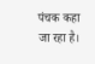पंचक कहा जा रहा है।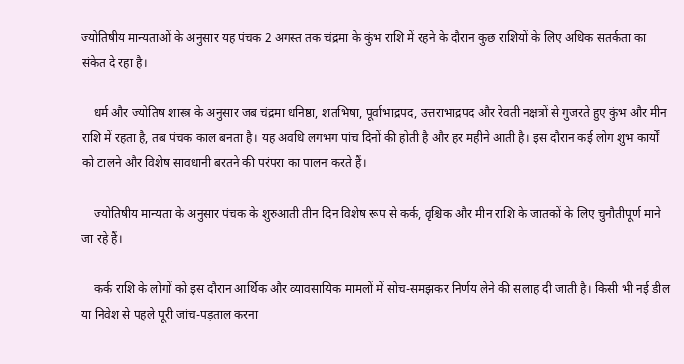ज्योतिषीय मान्यताओं के अनुसार यह पंचक 2 अगस्त तक चंद्रमा के कुंभ राशि में रहने के दौरान कुछ राशियों के लिए अधिक सतर्कता का संकेत दे रहा है।

    धर्म और ज्योतिष शास्त्र के अनुसार जब चंद्रमा धनिष्ठा, शतभिषा, पूर्वाभाद्रपद, उत्तराभाद्रपद और रेवती नक्षत्रों से गुजरते हुए कुंभ और मीन राशि में रहता है, तब पंचक काल बनता है। यह अवधि लगभग पांच दिनों की होती है और हर महीने आती है। इस दौरान कई लोग शुभ कार्यों को टालने और विशेष सावधानी बरतने की परंपरा का पालन करते हैं।

    ज्योतिषीय मान्यता के अनुसार पंचक के शुरुआती तीन दिन विशेष रूप से कर्क, वृश्चिक और मीन राशि के जातकों के लिए चुनौतीपूर्ण माने जा रहे हैं।

    कर्क राशि के लोगों को इस दौरान आर्थिक और व्यावसायिक मामलों में सोच-समझकर निर्णय लेने की सलाह दी जाती है। किसी भी नई डील या निवेश से पहले पूरी जांच-पड़ताल करना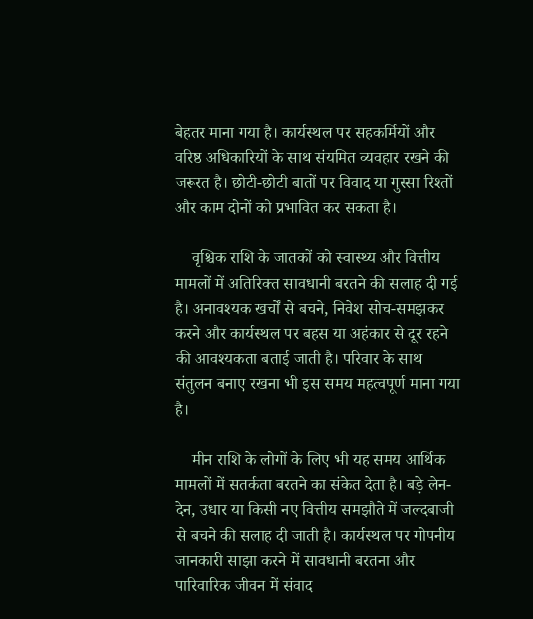बेहतर माना गया है। कार्यस्थल पर सहकर्मियों और वरिष्ठ अधिकारियों के साथ संयमित व्यवहार रखने की जरूरत है। छोटी-छोटी बातों पर विवाद या गुस्सा रिश्तों और काम दोनों को प्रभावित कर सकता है।

    वृश्चिक राशि के जातकों को स्वास्थ्य और वित्तीय मामलों में अतिरिक्त सावधानी बरतने की सलाह दी गई है। अनावश्यक खर्चों से बचने, निवेश सोच-समझकर करने और कार्यस्थल पर बहस या अहंकार से दूर रहने की आवश्यकता बताई जाती है। परिवार के साथ संतुलन बनाए रखना भी इस समय महत्वपूर्ण माना गया है।

    मीन राशि के लोगों के लिए भी यह समय आर्थिक मामलों में सतर्कता बरतने का संकेत देता है। बड़े लेन-देन, उधार या किसी नए वित्तीय समझौते में जल्दबाजी से बचने की सलाह दी जाती है। कार्यस्थल पर गोपनीय जानकारी साझा करने में सावधानी बरतना और पारिवारिक जीवन में संवाद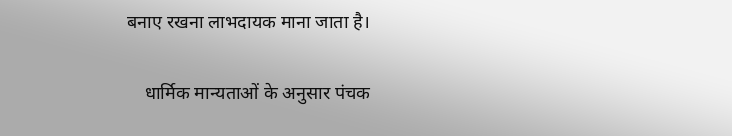बनाए रखना लाभदायक माना जाता है।

    धार्मिक मान्यताओं के अनुसार पंचक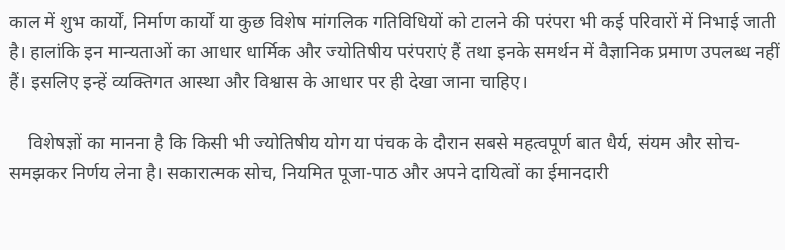काल में शुभ कार्यों, निर्माण कार्यों या कुछ विशेष मांगलिक गतिविधियों को टालने की परंपरा भी कई परिवारों में निभाई जाती है। हालांकि इन मान्यताओं का आधार धार्मिक और ज्योतिषीय परंपराएं हैं तथा इनके समर्थन में वैज्ञानिक प्रमाण उपलब्ध नहीं हैं। इसलिए इन्हें व्यक्तिगत आस्था और विश्वास के आधार पर ही देखा जाना चाहिए।

    विशेषज्ञों का मानना है कि किसी भी ज्योतिषीय योग या पंचक के दौरान सबसे महत्वपूर्ण बात धैर्य, संयम और सोच-समझकर निर्णय लेना है। सकारात्मक सोच, नियमित पूजा-पाठ और अपने दायित्वों का ईमानदारी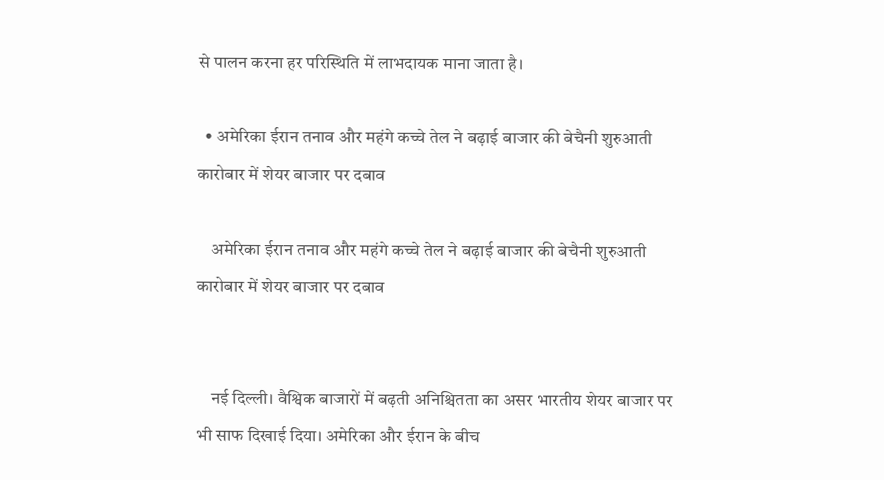से पालन करना हर परिस्थिति में लाभदायक माना जाता है।

  • अमेरिका ईरान तनाव और महंगे कच्चे तेल ने बढ़ाई बाजार की बेचैनी शुरुआती कारोबार में शेयर बाजार पर दबाव

    अमेरिका ईरान तनाव और महंगे कच्चे तेल ने बढ़ाई बाजार की बेचैनी शुरुआती कारोबार में शेयर बाजार पर दबाव


    नई दिल्ली। वैश्विक बाजारों में बढ़ती अनिश्चितता का असर भारतीय शेयर बाजार पर भी साफ दिखाई दिया। अमेरिका और ईरान के बीच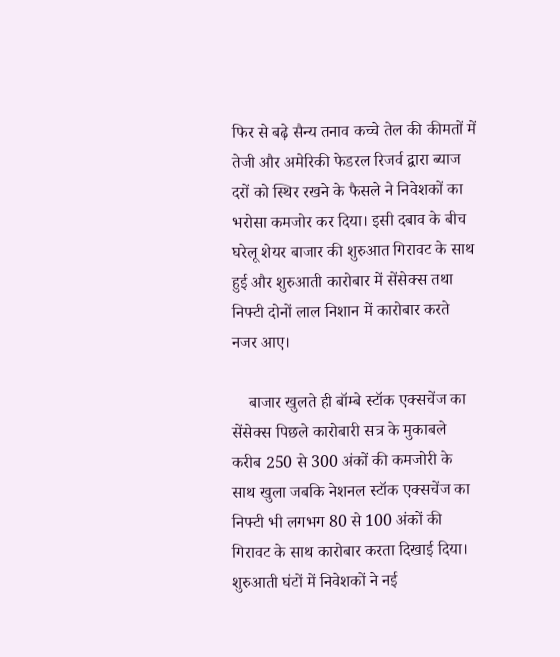फिर से बढ़े सैन्य तनाव कच्चे तेल की कीमतों में तेजी और अमेरिकी फेडरल रिजर्व द्वारा ब्याज दरों को स्थिर रखने के फैसले ने निवेशकों का भरोसा कमजोर कर दिया। इसी दबाव के बीच घरेलू शेयर बाजार की शुरुआत गिरावट के साथ हुई और शुरुआती कारोबार में सेंसेक्स तथा निफ्टी दोनों लाल निशान में कारोबार करते नजर आए।

    बाजार खुलते ही बॉम्बे स्टॉक एक्सचेंज का सेंसेक्स पिछले कारोबारी सत्र के मुकाबले करीब 250 से 300 अंकों की कमजोरी के साथ खुला जबकि नेशनल स्टॉक एक्सचेंज का निफ्टी भी लगभग 80 से 100 अंकों की गिरावट के साथ कारोबार करता दिखाई दिया। शुरुआती घंटों में निवेशकों ने नई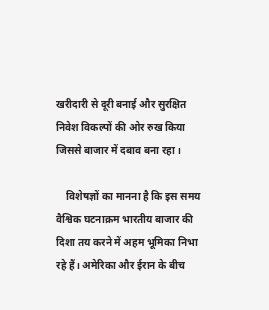खरीदारी से दूरी बनाई और सुरक्षित निवेश विकल्पों की ओर रुख किया जिससे बाजार में दबाव बना रहा।

    विशेषज्ञों का मानना है कि इस समय वैश्विक घटनाक्रम भारतीय बाजार की दिशा तय करने में अहम भूमिका निभा रहे हैं। अमेरिका और ईरान के बीच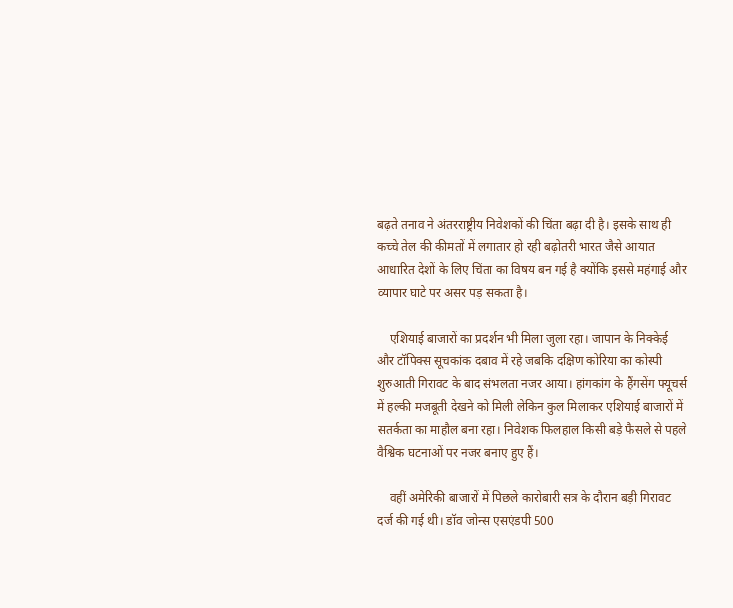बढ़ते तनाव ने अंतरराष्ट्रीय निवेशकों की चिंता बढ़ा दी है। इसके साथ ही कच्चे तेल की कीमतों में लगातार हो रही बढ़ोतरी भारत जैसे आयात आधारित देशों के लिए चिंता का विषय बन गई है क्योंकि इससे महंगाई और व्यापार घाटे पर असर पड़ सकता है।

    एशियाई बाजारों का प्रदर्शन भी मिला जुला रहा। जापान के निक्केई और टॉपिक्स सूचकांक दबाव में रहे जबकि दक्षिण कोरिया का कोस्पी शुरुआती गिरावट के बाद संभलता नजर आया। हांगकांग के हैंगसेंग फ्यूचर्स में हल्की मजबूती देखने को मिली लेकिन कुल मिलाकर एशियाई बाजारों में सतर्कता का माहौल बना रहा। निवेशक फिलहाल किसी बड़े फैसले से पहले वैश्विक घटनाओं पर नजर बनाए हुए हैं।

    वहीं अमेरिकी बाजारों में पिछले कारोबारी सत्र के दौरान बड़ी गिरावट दर्ज की गई थी। डॉव जोन्स एसएंडपी 500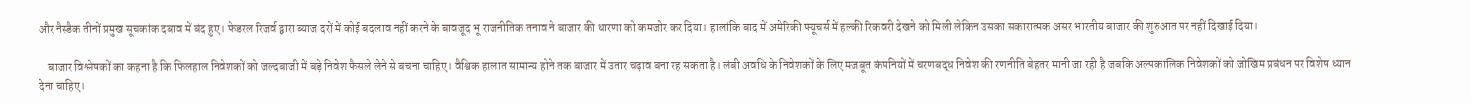और नैस्डैक तीनों प्रमुख सूचकांक दबाव में बंद हुए। फेडरल रिजर्व द्वारा ब्याज दरों में कोई बदलाव नहीं करने के बावजूद भू राजनीतिक तनाव ने बाजार की धारणा को कमजोर कर दिया। हालांकि बाद में अमेरिकी फ्यूचर्स में हल्की रिकवरी देखने को मिली लेकिन उसका सकारात्मक असर भारतीय बाजार की शुरुआत पर नहीं दिखाई दिया।

    बाजार विश्लेषकों का कहना है कि फिलहाल निवेशकों को जल्दबाजी में बड़े निवेश फैसले लेने से बचना चाहिए। वैश्विक हालात सामान्य होने तक बाजार में उतार चढ़ाव बना रह सकता है। लंबी अवधि के निवेशकों के लिए मजबूत कंपनियों में चरणबद्ध निवेश की रणनीति बेहतर मानी जा रही है जबकि अल्पकालिक निवेशकों को जोखिम प्रबंधन पर विशेष ध्यान देना चाहिए।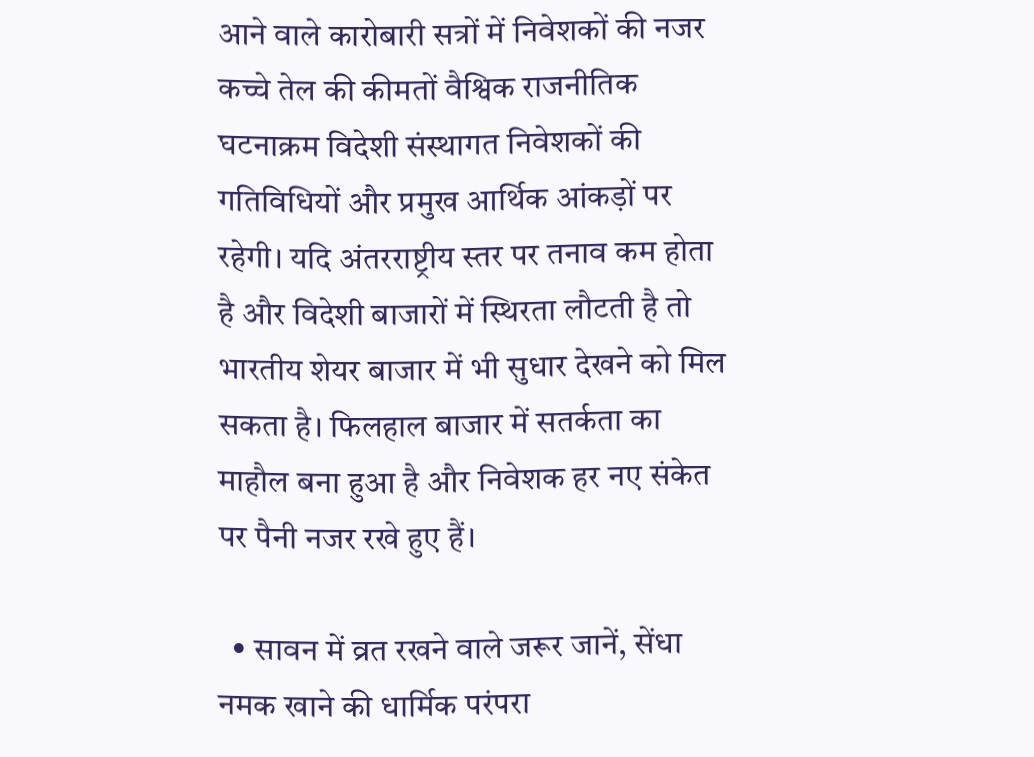आने वाले कारोबारी सत्रों में निवेशकों की नजर कच्चे तेल की कीमतों वैश्विक राजनीतिक घटनाक्रम विदेशी संस्थागत निवेशकों की गतिविधियों और प्रमुख आर्थिक आंकड़ों पर रहेगी। यदि अंतरराष्ट्रीय स्तर पर तनाव कम होता है और विदेशी बाजारों में स्थिरता लौटती है तो भारतीय शेयर बाजार में भी सुधार देखने को मिल सकता है। फिलहाल बाजार में सतर्कता का माहौल बना हुआ है और निवेशक हर नए संकेत पर पैनी नजर रखे हुए हैं।

  • सावन में व्रत रखने वाले जरूर जानें, सेंधा नमक खाने की धार्मिक परंपरा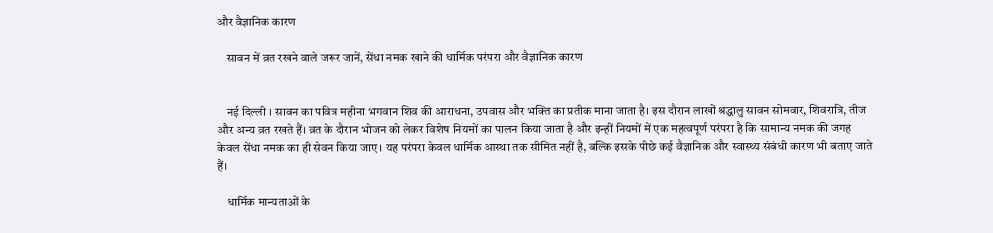और वैज्ञानिक कारण

    सावन में व्रत रखने वाले जरूर जानें, सेंधा नमक खाने की धार्मिक परंपरा और वैज्ञानिक कारण


    नई दिल्ली । सावन का पवित्र महीना भगवान शिव की आराधना, उपवास और भक्ति का प्रतीक माना जाता है। इस दौरान लाखों श्रद्धालु सावन सोमवार, शिवरात्रि, तीज और अन्य व्रत रखते हैं। व्रत के दौरान भोजन को लेकर विशेष नियमों का पालन किया जाता है और इन्हीं नियमों में एक महत्वपूर्ण परंपरा है कि सामान्य नमक की जगह केवल सेंधा नमक का ही सेवन किया जाए। यह परंपरा केवल धार्मिक आस्था तक सीमित नहीं है, बल्कि इसके पीछे कई वैज्ञानिक और स्वास्थ्य संबंधी कारण भी बताए जाते हैं।

    धार्मिक मान्यताओं के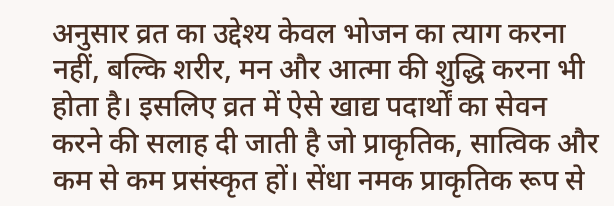अनुसार व्रत का उद्देश्य केवल भोजन का त्याग करना नहीं, बल्कि शरीर, मन और आत्मा की शुद्धि करना भी होता है। इसलिए व्रत में ऐसे खाद्य पदार्थों का सेवन करने की सलाह दी जाती है जो प्राकृतिक, सात्विक और कम से कम प्रसंस्कृत हों। सेंधा नमक प्राकृतिक रूप से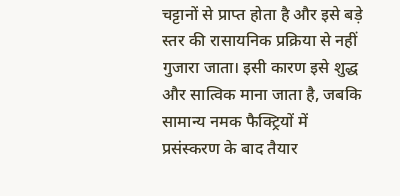चट्टानों से प्राप्त होता है और इसे बड़े स्तर की रासायनिक प्रक्रिया से नहीं गुजारा जाता। इसी कारण इसे शुद्ध और सात्विक माना जाता है, जबकि सामान्य नमक फैक्ट्रियों में प्रसंस्करण के बाद तैयार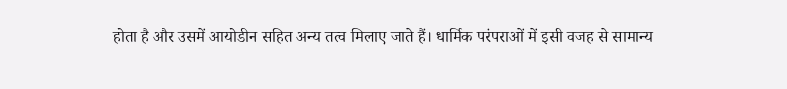होता है और उसमें आयोडीन सहित अन्य तत्व मिलाए जाते हैं। धार्मिक परंपराओं में इसी वजह से सामान्य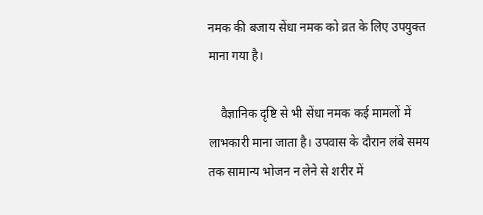नमक की बजाय सेंधा नमक को व्रत के लिए उपयुक्त माना गया है।

    वैज्ञानिक दृष्टि से भी सेंधा नमक कई मामलों में लाभकारी माना जाता है। उपवास के दौरान लंबे समय तक सामान्य भोजन न लेने से शरीर में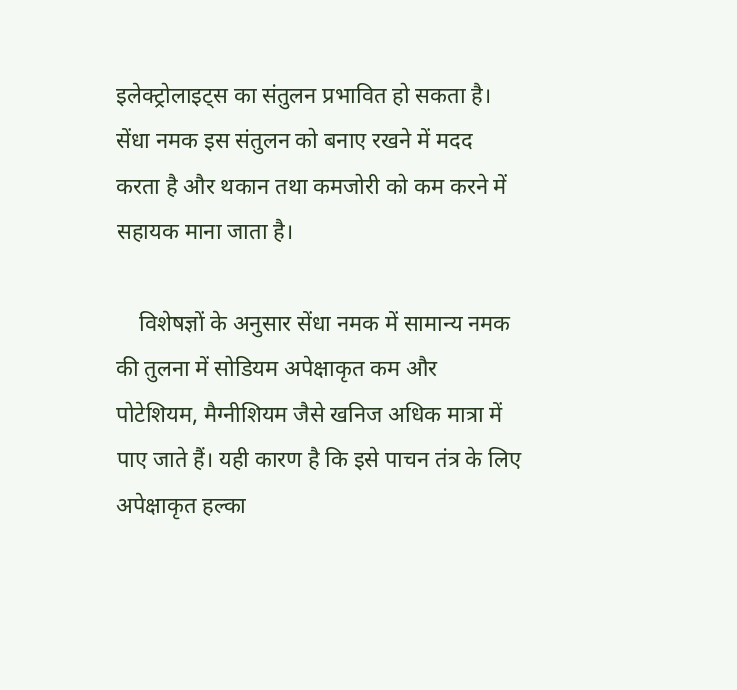इलेक्ट्रोलाइट्स का संतुलन प्रभावित हो सकता है। सेंधा नमक इस संतुलन को बनाए रखने में मदद करता है और थकान तथा कमजोरी को कम करने में सहायक माना जाता है।

    विशेषज्ञों के अनुसार सेंधा नमक में सामान्य नमक की तुलना में सोडियम अपेक्षाकृत कम और पोटेशियम, मैग्नीशियम जैसे खनिज अधिक मात्रा में पाए जाते हैं। यही कारण है कि इसे पाचन तंत्र के लिए अपेक्षाकृत हल्का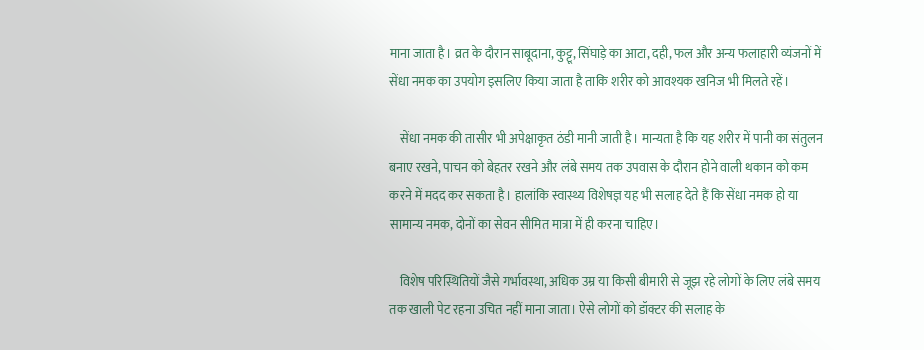माना जाता है। व्रत के दौरान साबूदाना, कुट्टू, सिंघाड़े का आटा, दही, फल और अन्य फलाहारी व्यंजनों में सेंधा नमक का उपयोग इसलिए किया जाता है ताकि शरीर को आवश्यक खनिज भी मिलते रहें।

    सेंधा नमक की तासीर भी अपेक्षाकृत ठंडी मानी जाती है। मान्यता है कि यह शरीर में पानी का संतुलन बनाए रखने, पाचन को बेहतर रखने और लंबे समय तक उपवास के दौरान होने वाली थकान को कम करने में मदद कर सकता है। हालांकि स्वास्थ्य विशेषज्ञ यह भी सलाह देते हैं कि सेंधा नमक हो या सामान्य नमक, दोनों का सेवन सीमित मात्रा में ही करना चाहिए।

    विशेष परिस्थितियों जैसे गर्भावस्था, अधिक उम्र या किसी बीमारी से जूझ रहे लोगों के लिए लंबे समय तक खाली पेट रहना उचित नहीं माना जाता। ऐसे लोगों को डॉक्टर की सलाह के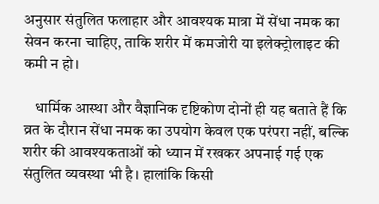अनुसार संतुलित फलाहार और आवश्यक मात्रा में सेंधा नमक का सेवन करना चाहिए, ताकि शरीर में कमजोरी या इलेक्ट्रोलाइट की कमी न हो।

    धार्मिक आस्था और वैज्ञानिक दृष्टिकोण दोनों ही यह बताते हैं कि व्रत के दौरान सेंधा नमक का उपयोग केवल एक परंपरा नहीं, बल्कि शरीर की आवश्यकताओं को ध्यान में रखकर अपनाई गई एक संतुलित व्यवस्था भी है। हालांकि किसी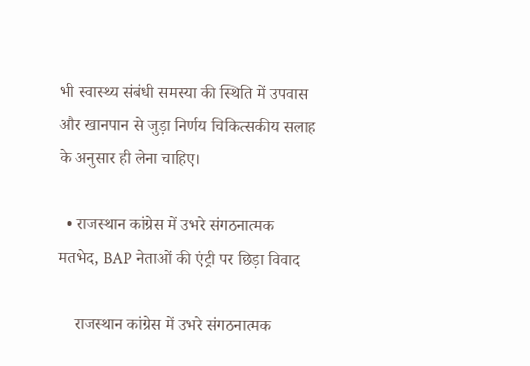भी स्वास्थ्य संबंधी समस्या की स्थिति में उपवास और खानपान से जुड़ा निर्णय चिकित्सकीय सलाह के अनुसार ही लेना चाहिए।

  • राजस्थान कांग्रेस में उभरे संगठनात्मक मतभेद, BAP नेताओं की एंट्री पर छिड़ा विवाद

    राजस्थान कांग्रेस में उभरे संगठनात्मक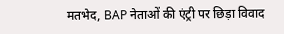मतभेद, BAP नेताओं की एंट्री पर छिड़ा विवाद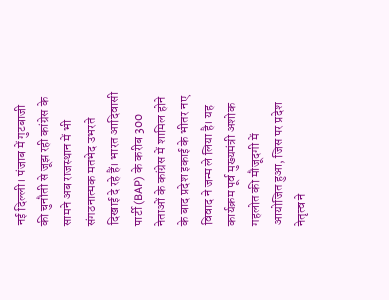नई दिल्ली। पंजाब में गुटबाजी की चुनौती से जूझ रही कांग्रेस के सामने अब राजस्थान में भी संगठनात्मक मतभेद उभरते दिखाई दे रहे हैं। भारत आदिवासी पार्टी (BAP) के करीब 300 नेताओं के कांग्रेस में शामिल होने के बाद प्रदेश इकाई के भीतर नए विवाद ने जन्म ले लिया है। यह कार्यक्रम पूर्व मुख्यमंत्री अशोक गहलोत की मौजूदगी में आयोजित हुआ, जिस पर प्रदेश नेतृत्व ने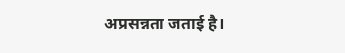अप्रसन्नता जताई है।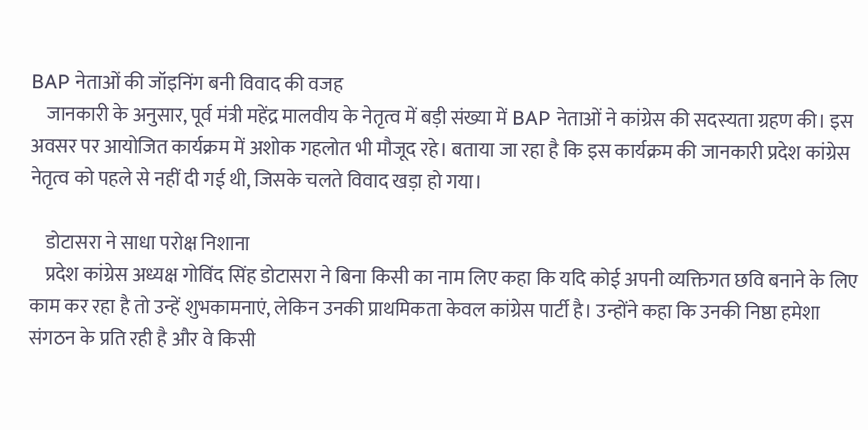BAP नेताओं की जॉइनिंग बनी विवाद की वजह
    जानकारी के अनुसार, पूर्व मंत्री महेंद्र मालवीय के नेतृत्व में बड़ी संख्या में BAP नेताओं ने कांग्रेस की सदस्यता ग्रहण की। इस अवसर पर आयोजित कार्यक्रम में अशोक गहलोत भी मौजूद रहे। बताया जा रहा है कि इस कार्यक्रम की जानकारी प्रदेश कांग्रेस नेतृत्व को पहले से नहीं दी गई थी, जिसके चलते विवाद खड़ा हो गया।

    डोटासरा ने साधा परोक्ष निशाना
    प्रदेश कांग्रेस अध्यक्ष गोविंद सिंह डोटासरा ने बिना किसी का नाम लिए कहा कि यदि कोई अपनी व्यक्तिगत छवि बनाने के लिए काम कर रहा है तो उन्हें शुभकामनाएं, लेकिन उनकी प्राथमिकता केवल कांग्रेस पार्टी है। उन्होंने कहा कि उनकी निष्ठा हमेशा संगठन के प्रति रही है और वे किसी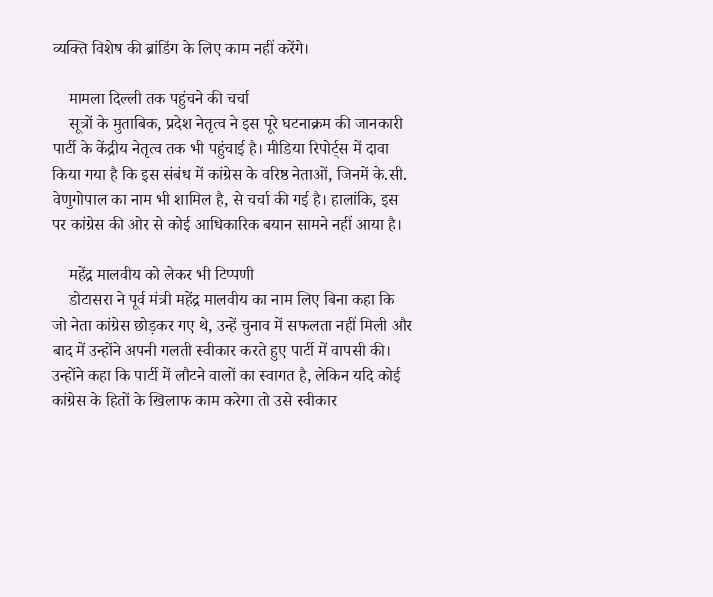व्यक्ति विशेष की ब्रांडिंग के लिए काम नहीं करेंगे।

    मामला दिल्ली तक पहुंचने की चर्चा
    सूत्रों के मुताबिक, प्रदेश नेतृत्व ने इस पूरे घटनाक्रम की जानकारी पार्टी के केंद्रीय नेतृत्व तक भी पहुंचाई है। मीडिया रिपोर्ट्स में दावा किया गया है कि इस संबंध में कांग्रेस के वरिष्ठ नेताओं, जिनमें के.सी. वेणुगोपाल का नाम भी शामिल है, से चर्चा की गई है। हालांकि, इस पर कांग्रेस की ओर से कोई आधिकारिक बयान सामने नहीं आया है।

    महेंद्र मालवीय को लेकर भी टिप्पणी
    डोटासरा ने पूर्व मंत्री महेंद्र मालवीय का नाम लिए बिना कहा कि जो नेता कांग्रेस छोड़कर गए थे, उन्हें चुनाव में सफलता नहीं मिली और बाद में उन्होंने अपनी गलती स्वीकार करते हुए पार्टी में वापसी की। उन्होंने कहा कि पार्टी में लौटने वालों का स्वागत है, लेकिन यदि कोई कांग्रेस के हितों के खिलाफ काम करेगा तो उसे स्वीकार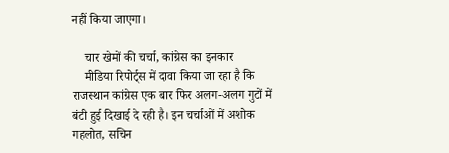नहीं किया जाएगा।

    चार खेमों की चर्चा, कांग्रेस का इनकार
    मीडिया रिपोर्ट्स में दावा किया जा रहा है कि राजस्थान कांग्रेस एक बार फिर अलग-अलग गुटों में बंटी हुई दिखाई दे रही है। इन चर्चाओं में अशोक गहलोत, सचिन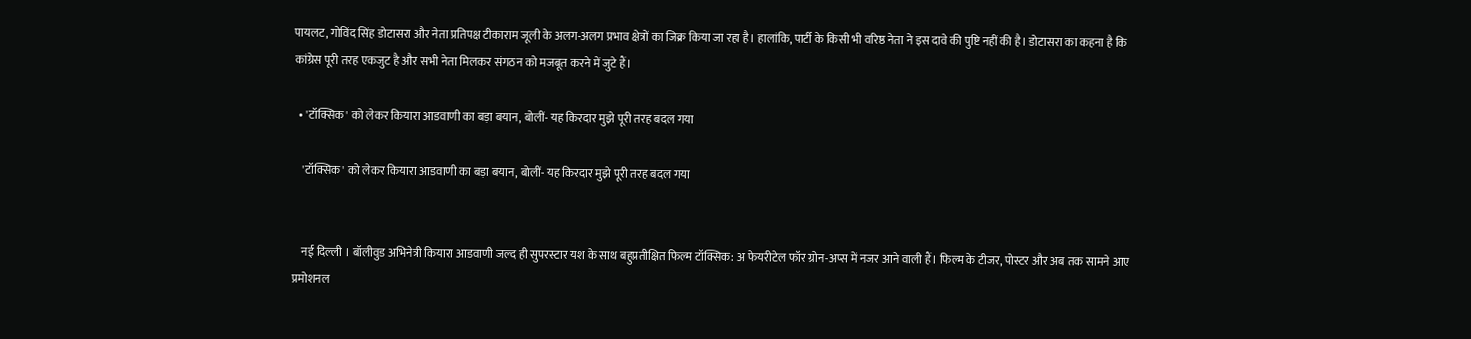पायलट, गोविंद सिंह डोटासरा और नेता प्रतिपक्ष टीकाराम जूली के अलग-अलग प्रभाव क्षेत्रों का जिक्र किया जा रहा है। हालांकि, पार्टी के किसी भी वरिष्ठ नेता ने इस दावे की पुष्टि नहीं की है। डोटासरा का कहना है कि कांग्रेस पूरी तरह एकजुट है और सभी नेता मिलकर संगठन को मजबूत करने में जुटे हैं।

  • 'टॉक्सिक' को लेकर कियारा आडवाणी का बड़ा बयान, बोलीं- यह किरदार मुझे पूरी तरह बदल गया

    'टॉक्सिक' को लेकर कियारा आडवाणी का बड़ा बयान, बोलीं- यह किरदार मुझे पूरी तरह बदल गया


    नई दिल्ली । बॉलीवुड अभिनेत्री कियारा आडवाणी जल्द ही सुपरस्टार यश के साथ बहुप्रतीक्षित फिल्म टॉक्सिक: अ फेयरीटेल फॉर ग्रोन-अप्स में नजर आने वाली हैं। फिल्म के टीजर, पोस्टर और अब तक सामने आए प्रमोशनल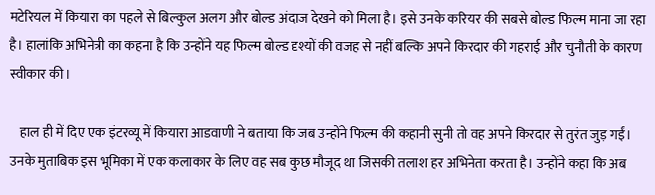मटेरियल में कियारा का पहले से बिल्कुल अलग और बोल्ड अंदाज देखने को मिला है। इसे उनके करियर की सबसे बोल्ड फिल्म माना जा रहा है। हालांकि अभिनेत्री का कहना है कि उन्होंने यह फिल्म बोल्ड दृश्यों की वजह से नहीं बल्कि अपने किरदार की गहराई और चुनौती के कारण स्वीकार की।

    हाल ही में दिए एक इंटरव्यू में कियारा आडवाणी ने बताया कि जब उन्होंने फिल्म की कहानी सुनी तो वह अपने किरदार से तुरंत जुड़ गईं। उनके मुताबिक इस भूमिका में एक कलाकार के लिए वह सब कुछ मौजूद था जिसकी तलाश हर अभिनेता करता है। उन्होंने कहा कि अब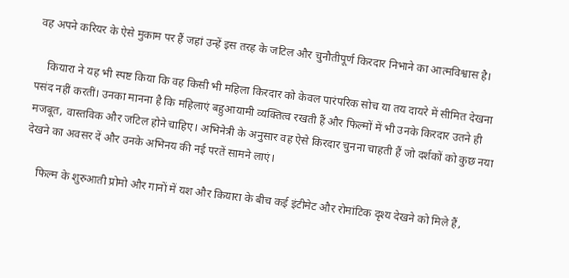वह अपने करियर के ऐसे मुकाम पर हैं जहां उन्हें इस तरह के जटिल और चुनौतीपूर्ण किरदार निभाने का आत्मविश्वास है।

    कियारा ने यह भी स्पष्ट किया कि वह किसी भी महिला किरदार को केवल पारंपरिक सोच या तय दायरे में सीमित देखना पसंद नहीं करतीं। उनका मानना है कि महिलाएं बहुआयामी व्यक्तित्व रखती हैं और फिल्मों में भी उनके किरदार उतने ही मजबूत, वास्तविक और जटिल होने चाहिए। अभिनेत्री के अनुसार वह ऐसे किरदार चुनना चाहती हैं जो दर्शकों को कुछ नया देखने का अवसर दें और उनके अभिनय की नई परतें सामने लाएं।

    फिल्म के शुरुआती प्रोमो और गानों में यश और कियारा के बीच कई इंटीमेट और रोमांटिक दृश्य देखने को मिले हैं,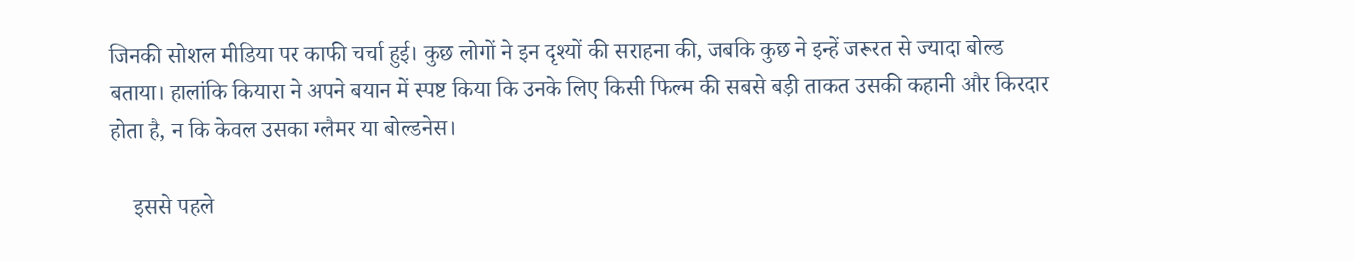जिनकी सोशल मीडिया पर काफी चर्चा हुई। कुछ लोगों ने इन दृश्यों की सराहना की, जबकि कुछ ने इन्हें जरूरत से ज्यादा बोल्ड बताया। हालांकि कियारा ने अपने बयान में स्पष्ट किया कि उनके लिए किसी फिल्म की सबसे बड़ी ताकत उसकी कहानी और किरदार होता है, न कि केवल उसका ग्लैमर या बोल्डनेस।

    इससे पहले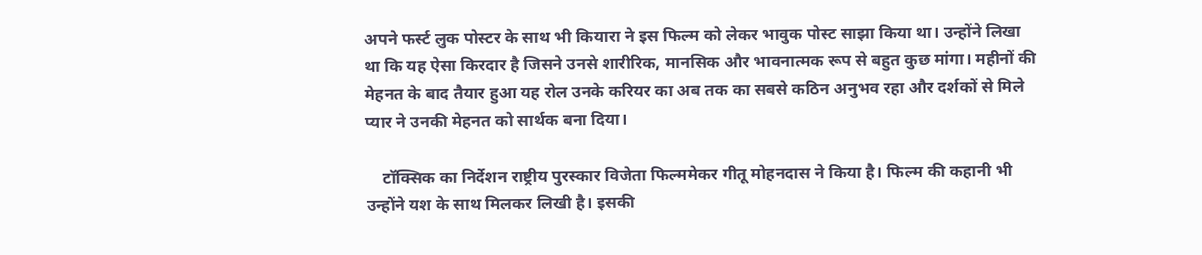अपने फर्स्ट लुक पोस्टर के साथ भी कियारा ने इस फिल्म को लेकर भावुक पोस्ट साझा किया था। उन्होंने लिखा था कि यह ऐसा किरदार है जिसने उनसे शारीरिक, मानसिक और भावनात्मक रूप से बहुत कुछ मांगा। महीनों की मेहनत के बाद तैयार हुआ यह रोल उनके करियर का अब तक का सबसे कठिन अनुभव रहा और दर्शकों से मिले प्यार ने उनकी मेहनत को सार्थक बना दिया।

    टॉक्सिक का निर्देशन राष्ट्रीय पुरस्कार विजेता फिल्ममेकर गीतू मोहनदास ने किया है। फिल्म की कहानी भी उन्होंने यश के साथ मिलकर लिखी है। इसकी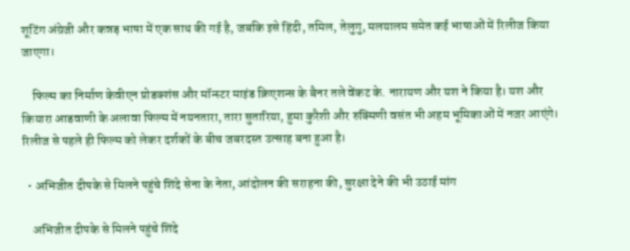शूटिंग अंग्रेजी और कन्नड़ भाषा में एक साथ की गई है, जबकि इसे हिंदी, तमिल, तेलुगु, मलयालम समेत कई भाषाओं में रिलीज किया जाएगा।

    फिल्म का निर्माण केवीएन प्रोडक्शंस और मॉन्स्टर माइंड क्रिएशन्स के बैनर तले वेंकट के. नारायण और यश ने किया है। यश और कियारा आडवाणी के अलावा फिल्म में नयनतारा, तारा सुतारिया, हुमा कुरैशी और रुक्मिणी वसंत भी अहम भूमिकाओं में नजर आएंगे। रिलीज से पहले ही फिल्म को लेकर दर्शकों के बीच जबरदस्त उत्साह बना हुआ है।

  • अभिजीत दीपके से मिलने पहुंचे शिंदे सेना के नेता, आंदोलन की सराहना की, सुरक्षा देने की भी उठाई मांग

    अभिजीत दीपके से मिलने पहुंचे शिंदे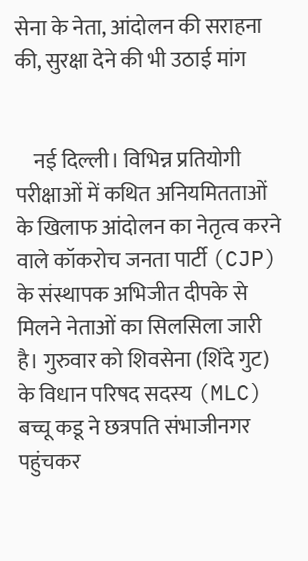सेना के नेता, आंदोलन की सराहना की, सुरक्षा देने की भी उठाई मांग


    नई दिल्ली। विभिन्न प्रतियोगी परीक्षाओं में कथित अनियमितताओं के खिलाफ आंदोलन का नेतृत्व करने वाले कॉकरोच जनता पार्टी (CJP) के संस्थापक अभिजीत दीपके से मिलने नेताओं का सिलसिला जारी है। गुरुवार को शिवसेना (शिंदे गुट) के विधान परिषद सदस्य (MLC) बच्चू कडू ने छत्रपति संभाजीनगर पहुंचकर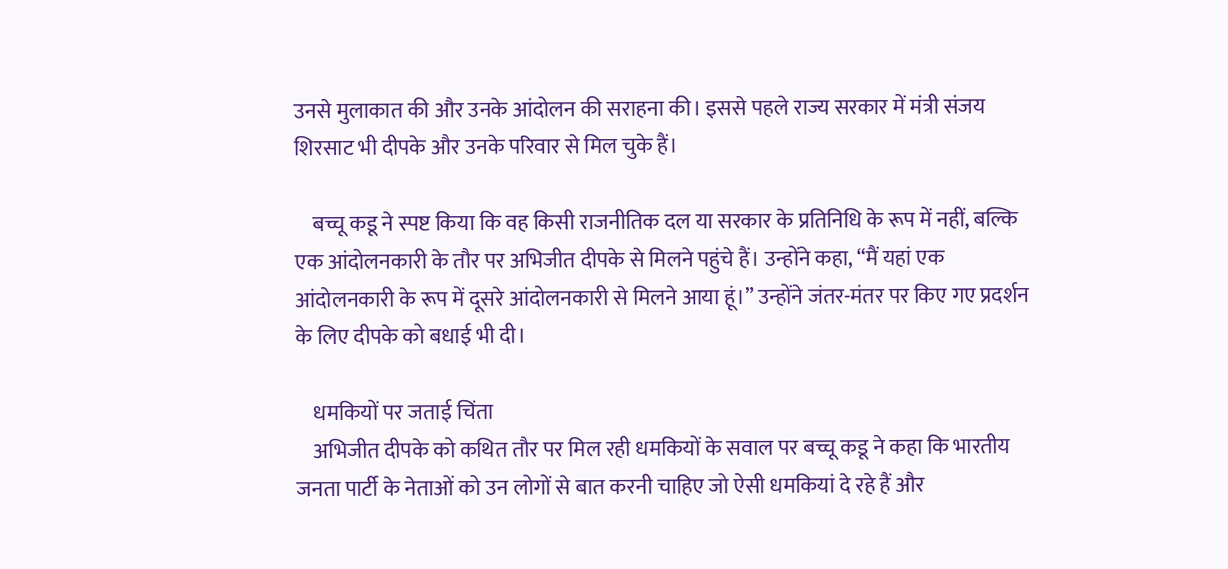उनसे मुलाकात की और उनके आंदोलन की सराहना की। इससे पहले राज्य सरकार में मंत्री संजय शिरसाट भी दीपके और उनके परिवार से मिल चुके हैं।

    बच्चू कडू ने स्पष्ट किया कि वह किसी राजनीतिक दल या सरकार के प्रतिनिधि के रूप में नहीं, बल्कि एक आंदोलनकारी के तौर पर अभिजीत दीपके से मिलने पहुंचे हैं। उन्होंने कहा, “मैं यहां एक आंदोलनकारी के रूप में दूसरे आंदोलनकारी से मिलने आया हूं।” उन्होंने जंतर-मंतर पर किए गए प्रदर्शन के लिए दीपके को बधाई भी दी।

    धमकियों पर जताई चिंता
    अभिजीत दीपके को कथित तौर पर मिल रही धमकियों के सवाल पर बच्चू कडू ने कहा कि भारतीय जनता पार्टी के नेताओं को उन लोगों से बात करनी चाहिए जो ऐसी धमकियां दे रहे हैं और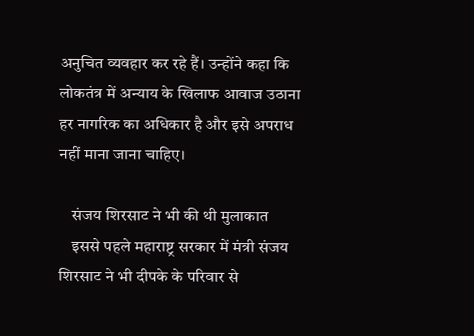अनुचित व्यवहार कर रहे हैं। उन्होंने कहा कि लोकतंत्र में अन्याय के खिलाफ आवाज उठाना हर नागरिक का अधिकार है और इसे अपराध नहीं माना जाना चाहिए।

    संजय शिरसाट ने भी की थी मुलाकात
    इससे पहले महाराष्ट्र सरकार में मंत्री संजय शिरसाट ने भी दीपके के परिवार से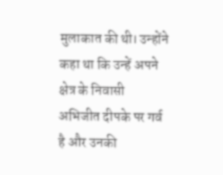मुलाकात की थी। उन्होंने कहा था कि उन्हें अपने क्षेत्र के निवासी अभिजीत दीपके पर गर्व है और उनकी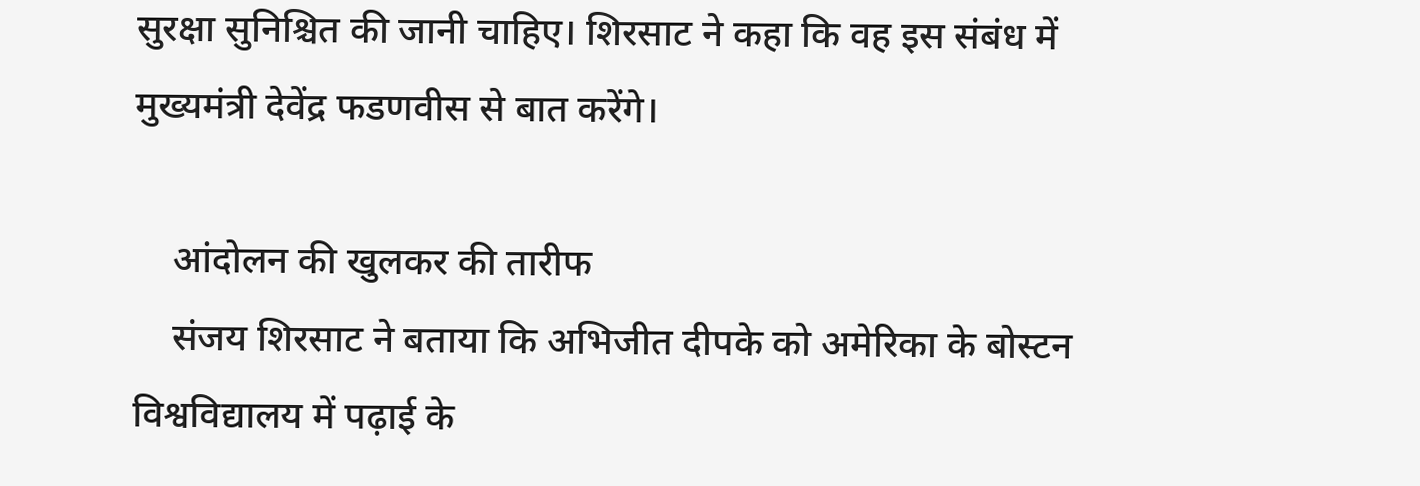सुरक्षा सुनिश्चित की जानी चाहिए। शिरसाट ने कहा कि वह इस संबंध में मुख्यमंत्री देवेंद्र फडणवीस से बात करेंगे।

    आंदोलन की खुलकर की तारीफ
    संजय शिरसाट ने बताया कि अभिजीत दीपके को अमेरिका के बोस्टन विश्वविद्यालय में पढ़ाई के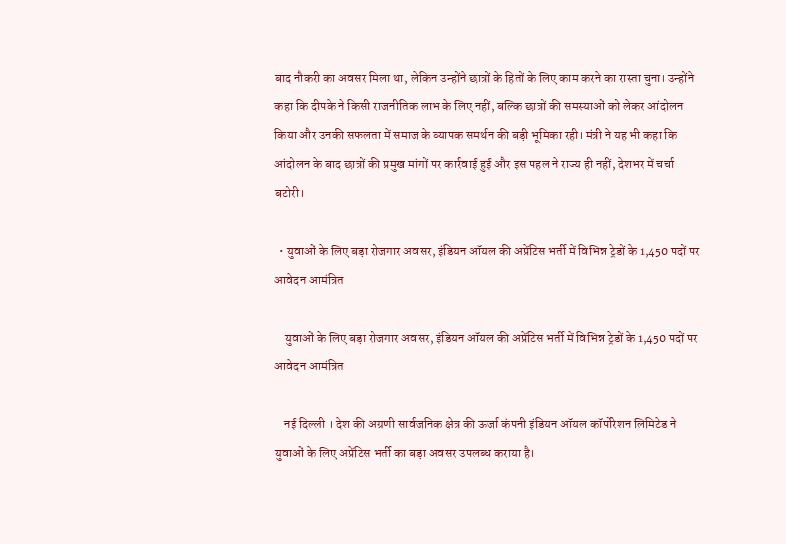बाद नौकरी का अवसर मिला था, लेकिन उन्होंने छात्रों के हितों के लिए काम करने का रास्ता चुना। उन्होंने कहा कि दीपके ने किसी राजनीतिक लाभ के लिए नहीं, बल्कि छात्रों की समस्याओं को लेकर आंदोलन किया और उनकी सफलता में समाज के व्यापक समर्थन की बड़ी भूमिका रही। मंत्री ने यह भी कहा कि आंदोलन के बाद छात्रों की प्रमुख मांगों पर कार्रवाई हुई और इस पहल ने राज्य ही नहीं, देशभर में चर्चा बटोरी।

  • युवाओं के लिए बड़ा रोजगार अवसर, इंडियन ऑयल की अप्रेंटिस भर्ती में विभिन्न ट्रेडों के 1,450 पदों पर आवेदन आमंत्रित

    युवाओं के लिए बड़ा रोजगार अवसर, इंडियन ऑयल की अप्रेंटिस भर्ती में विभिन्न ट्रेडों के 1,450 पदों पर आवेदन आमंत्रित

    नई दिल्ली । देश की अग्रणी सार्वजनिक क्षेत्र की ऊर्जा कंपनी इंडियन ऑयल कॉर्पोरेशन लिमिटेड ने युवाओं के लिए अप्रेंटिस भर्ती का बड़ा अवसर उपलब्ध कराया है।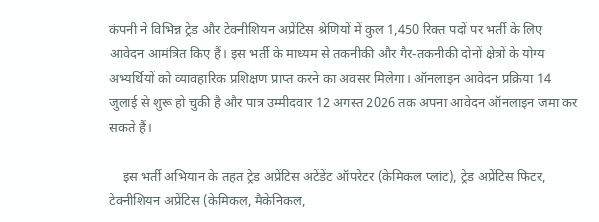कंपनी ने विभिन्न ट्रेड और टेक्नीशियन अप्रेंटिस श्रेणियों में कुल 1,450 रिक्त पदों पर भर्ती के लिए आवेदन आमंत्रित किए हैं। इस भर्ती के माध्यम से तकनीकी और गैर-तकनीकी दोनों क्षेत्रों के योग्य अभ्यर्थियों को व्यावहारिक प्रशिक्षण प्राप्त करने का अवसर मिलेगा। ऑनलाइन आवेदन प्रक्रिया 14 जुलाई से शुरू हो चुकी है और पात्र उम्मीदवार 12 अगस्त 2026 तक अपना आवेदन ऑनलाइन जमा कर सकते हैं।

    इस भर्ती अभियान के तहत ट्रेड अप्रेंटिस अटेंडेंट ऑपरेटर (केमिकल प्लांट), ट्रेड अप्रेंटिस फिटर, टेक्नीशियन अप्रेंटिस (केमिकल, मैकेनिकल,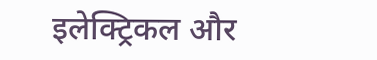इलेक्ट्रिकल और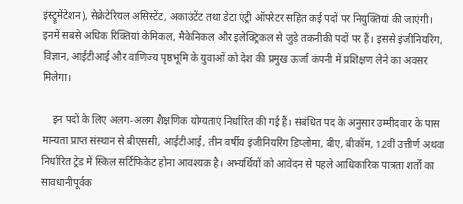इंस्ट्रूमेंटेशन), सेक्रेटेरियल असिस्टेंट, अकाउंटेंट तथा डेटा एंट्री ऑपरेटर सहित कई पदों पर नियुक्तियां की जाएंगी। इनमें सबसे अधिक रिक्तियां केमिकल, मैकेनिकल और इलेक्ट्रिकल से जुड़े तकनीकी पदों पर हैं। इससे इंजीनियरिंग, विज्ञान, आईटीआई और वाणिज्य पृष्ठभूमि के युवाओं को देश की प्रमुख ऊर्जा कंपनी में प्रशिक्षण लेने का अवसर मिलेगा।

    इन पदों के लिए अलग-अलग शैक्षणिक योग्यताएं निर्धारित की गई हैं। संबंधित पद के अनुसार उम्मीदवार के पास मान्यता प्राप्त संस्थान से बीएससी, आईटीआई, तीन वर्षीय इंजीनियरिंग डिप्लोमा, बीए, बीकॉम, 12वीं उत्तीर्ण अथवा निर्धारित ट्रेड में स्किल सर्टिफिकेट होना आवश्यक है। अभ्यर्थियों को आवेदन से पहले आधिकारिक पात्रता शर्तों का सावधानीपूर्वक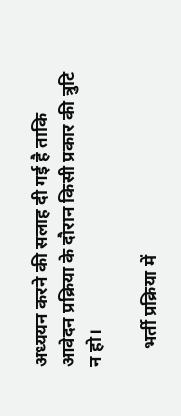अध्ययन करने की सलाह दी गई है ताकि आवेदन प्रक्रिया के दौरान किसी प्रकार की त्रुटि न हो।

    भर्ती प्रक्रिया में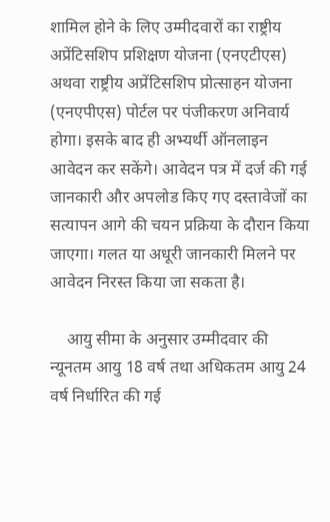शामिल होने के लिए उम्मीदवारों का राष्ट्रीय अप्रेंटिसशिप प्रशिक्षण योजना (एनएटीएस) अथवा राष्ट्रीय अप्रेंटिसशिप प्रोत्साहन योजना (एनएपीएस) पोर्टल पर पंजीकरण अनिवार्य होगा। इसके बाद ही अभ्यर्थी ऑनलाइन आवेदन कर सकेंगे। आवेदन पत्र में दर्ज की गई जानकारी और अपलोड किए गए दस्तावेजों का सत्यापन आगे की चयन प्रक्रिया के दौरान किया जाएगा। गलत या अधूरी जानकारी मिलने पर आवेदन निरस्त किया जा सकता है।

    आयु सीमा के अनुसार उम्मीदवार की न्यूनतम आयु 18 वर्ष तथा अधिकतम आयु 24 वर्ष निर्धारित की गई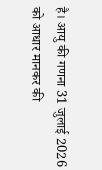है। आयु की गणना 31 जुलाई 2026 को आधार मानकर की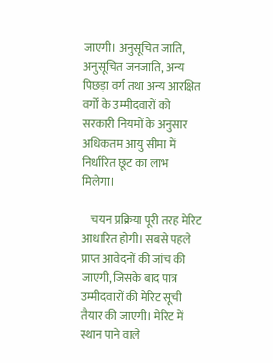जाएगी। अनुसूचित जाति, अनुसूचित जनजाति, अन्य पिछड़ा वर्ग तथा अन्य आरक्षित वर्गों के उम्मीदवारों को सरकारी नियमों के अनुसार अधिकतम आयु सीमा में निर्धारित छूट का लाभ मिलेगा।

    चयन प्रक्रिया पूरी तरह मेरिट आधारित होगी। सबसे पहले प्राप्त आवेदनों की जांच की जाएगी, जिसके बाद पात्र उम्मीदवारों की मेरिट सूची तैयार की जाएगी। मेरिट में स्थान पाने वाले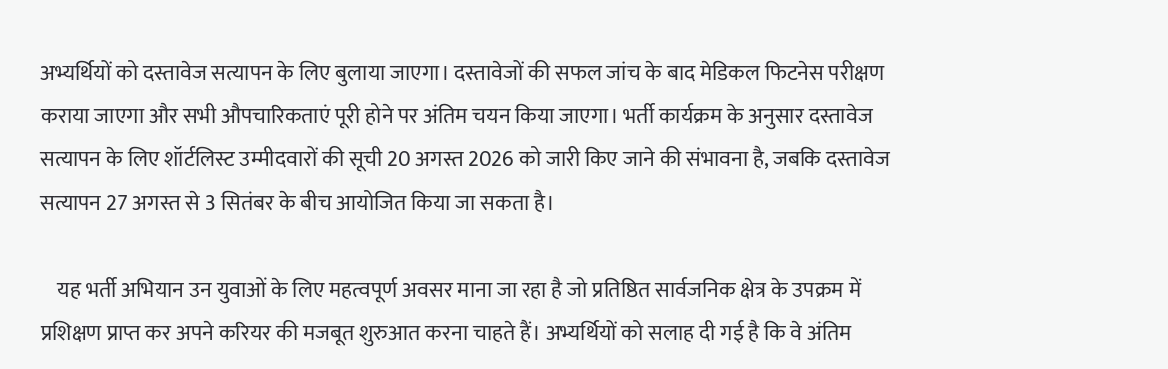अभ्यर्थियों को दस्तावेज सत्यापन के लिए बुलाया जाएगा। दस्तावेजों की सफल जांच के बाद मेडिकल फिटनेस परीक्षण कराया जाएगा और सभी औपचारिकताएं पूरी होने पर अंतिम चयन किया जाएगा। भर्ती कार्यक्रम के अनुसार दस्तावेज सत्यापन के लिए शॉर्टलिस्ट उम्मीदवारों की सूची 20 अगस्त 2026 को जारी किए जाने की संभावना है, जबकि दस्तावेज सत्यापन 27 अगस्त से 3 सितंबर के बीच आयोजित किया जा सकता है।

    यह भर्ती अभियान उन युवाओं के लिए महत्वपूर्ण अवसर माना जा रहा है जो प्रतिष्ठित सार्वजनिक क्षेत्र के उपक्रम में प्रशिक्षण प्राप्त कर अपने करियर की मजबूत शुरुआत करना चाहते हैं। अभ्यर्थियों को सलाह दी गई है कि वे अंतिम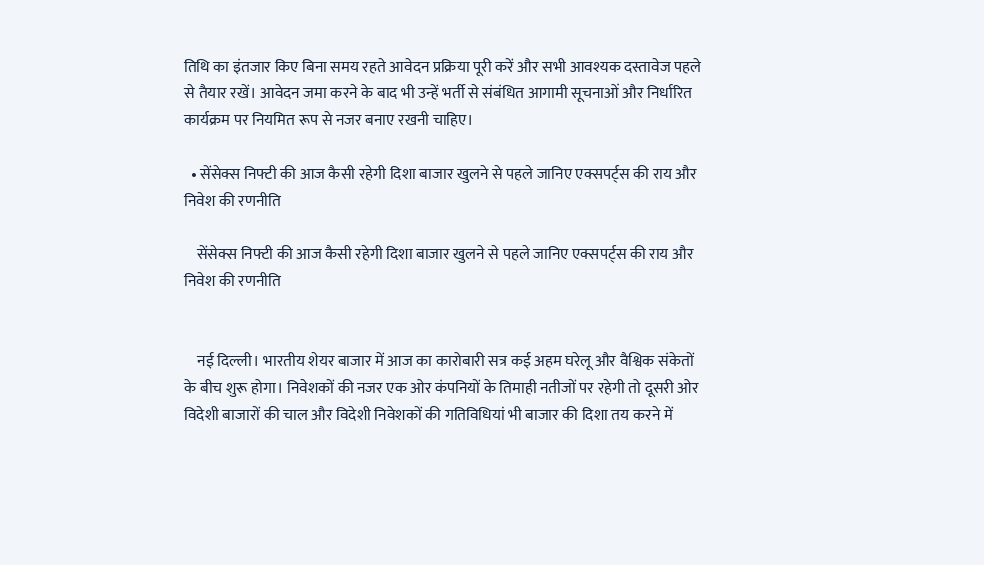तिथि का इंतजार किए बिना समय रहते आवेदन प्रक्रिया पूरी करें और सभी आवश्यक दस्तावेज पहले से तैयार रखें। आवेदन जमा करने के बाद भी उन्हें भर्ती से संबंधित आगामी सूचनाओं और निर्धारित कार्यक्रम पर नियमित रूप से नजर बनाए रखनी चाहिए।

  • सेंसेक्स निफ्टी की आज कैसी रहेगी दिशा बाजार खुलने से पहले जानिए एक्सपर्ट्स की राय और निवेश की रणनीति

    सेंसेक्स निफ्टी की आज कैसी रहेगी दिशा बाजार खुलने से पहले जानिए एक्सपर्ट्स की राय और निवेश की रणनीति


    नई दिल्ली। भारतीय शेयर बाजार में आज का कारोबारी सत्र कई अहम घरेलू और वैश्विक संकेतों के बीच शुरू होगा। निवेशकों की नजर एक ओर कंपनियों के तिमाही नतीजों पर रहेगी तो दूसरी ओर विदेशी बाजारों की चाल और विदेशी निवेशकों की गतिविधियां भी बाजार की दिशा तय करने में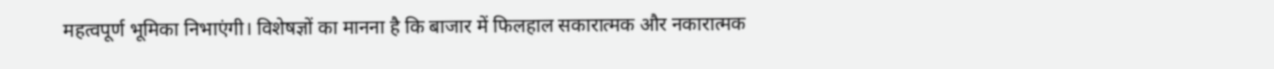महत्वपूर्ण भूमिका निभाएंगी। विशेषज्ञों का मानना है कि बाजार में फिलहाल सकारात्मक और नकारात्मक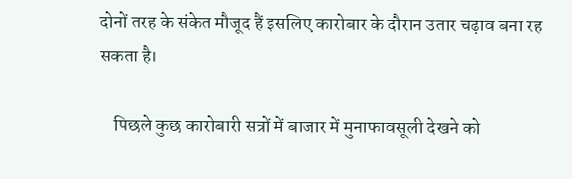दोनों तरह के संकेत मौजूद हैं इसलिए कारोबार के दौरान उतार चढ़ाव बना रह सकता है।

    पिछले कुछ कारोबारी सत्रों में बाजार में मुनाफावसूली देखने को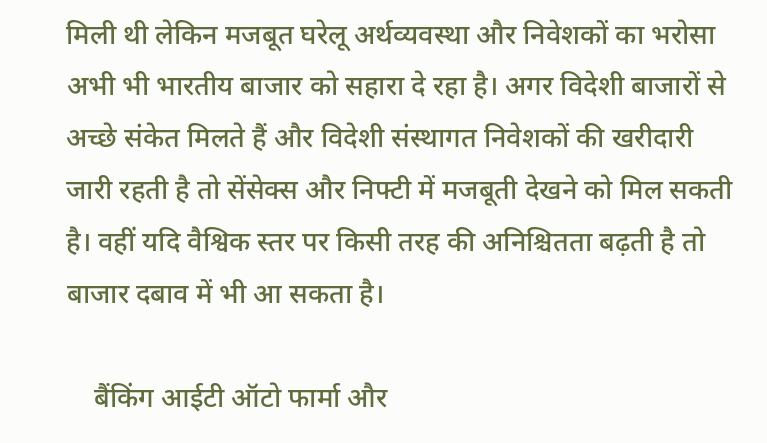मिली थी लेकिन मजबूत घरेलू अर्थव्यवस्था और निवेशकों का भरोसा अभी भी भारतीय बाजार को सहारा दे रहा है। अगर विदेशी बाजारों से अच्छे संकेत मिलते हैं और विदेशी संस्थागत निवेशकों की खरीदारी जारी रहती है तो सेंसेक्स और निफ्टी में मजबूती देखने को मिल सकती है। वहीं यदि वैश्विक स्तर पर किसी तरह की अनिश्चितता बढ़ती है तो बाजार दबाव में भी आ सकता है।

    बैंकिंग आईटी ऑटो फार्मा और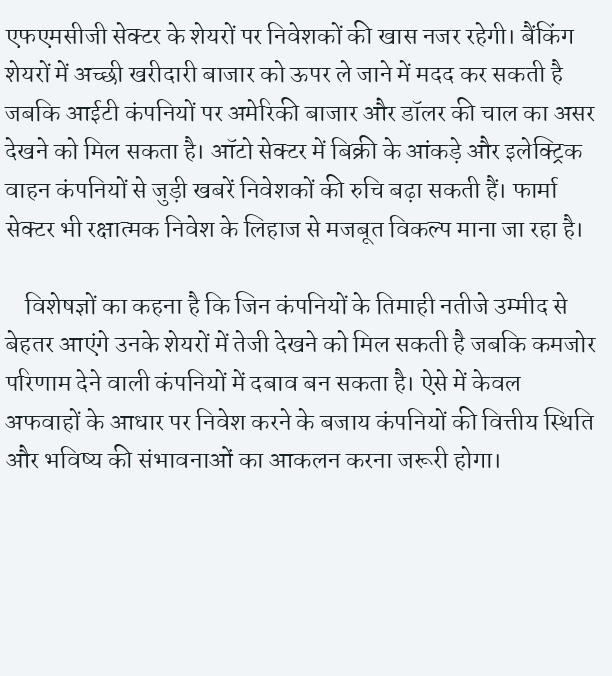एफएमसीजी सेक्टर के शेयरों पर निवेशकों की खास नजर रहेगी। बैंकिंग शेयरों में अच्छी खरीदारी बाजार को ऊपर ले जाने में मदद कर सकती है जबकि आईटी कंपनियों पर अमेरिकी बाजार और डॉलर की चाल का असर देखने को मिल सकता है। ऑटो सेक्टर में बिक्री के आंकड़े और इलेक्ट्रिक वाहन कंपनियों से जुड़ी खबरें निवेशकों की रुचि बढ़ा सकती हैं। फार्मा सेक्टर भी रक्षात्मक निवेश के लिहाज से मजबूत विकल्प माना जा रहा है।

    विशेषज्ञों का कहना है कि जिन कंपनियों के तिमाही नतीजे उम्मीद से बेहतर आएंगे उनके शेयरों में तेजी देखने को मिल सकती है जबकि कमजोर परिणाम देने वाली कंपनियों में दबाव बन सकता है। ऐसे में केवल अफवाहों के आधार पर निवेश करने के बजाय कंपनियों की वित्तीय स्थिति और भविष्य की संभावनाओं का आकलन करना जरूरी होगा।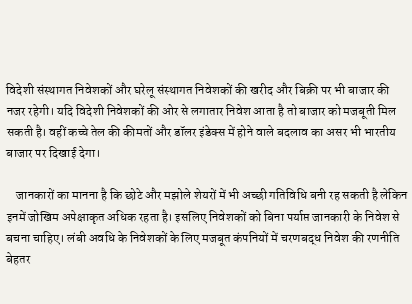विदेशी संस्थागत निवेशकों और घरेलू संस्थागत निवेशकों की खरीद और बिक्री पर भी बाजार की नजर रहेगी। यदि विदेशी निवेशकों की ओर से लगातार निवेश आता है तो बाजार को मजबूती मिल सकती है। वहीं कच्चे तेल की कीमतों और डॉलर इंडेक्स में होने वाले बदलाव का असर भी भारतीय बाजार पर दिखाई देगा।

    जानकारों का मानना है कि छोटे और मझोले शेयरों में भी अच्छी गतिविधि बनी रह सकती है लेकिन इनमें जोखिम अपेक्षाकृत अधिक रहता है। इसलिए निवेशकों को बिना पर्याप्त जानकारी के निवेश से बचना चाहिए। लंबी अवधि के निवेशकों के लिए मजबूत कंपनियों में चरणबद्ध निवेश की रणनीति बेहतर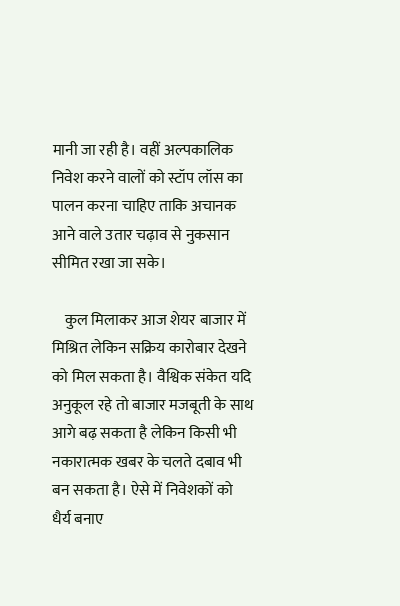मानी जा रही है। वहीं अल्पकालिक निवेश करने वालों को स्टॉप लॉस का पालन करना चाहिए ताकि अचानक आने वाले उतार चढ़ाव से नुकसान सीमित रखा जा सके।

    कुल मिलाकर आज शेयर बाजार में मिश्रित लेकिन सक्रिय कारोबार देखने को मिल सकता है। वैश्विक संकेत यदि अनुकूल रहे तो बाजार मजबूती के साथ आगे बढ़ सकता है लेकिन किसी भी नकारात्मक खबर के चलते दबाव भी बन सकता है। ऐसे में निवेशकों को धैर्य बनाए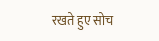रखते हुए सोच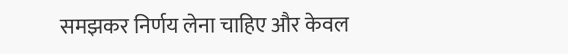समझकर निर्णय लेना चाहिए और केवल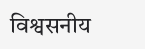विश्वसनीय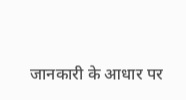जानकारी के आधार पर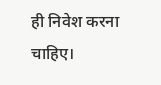ही निवेश करना चाहिए।